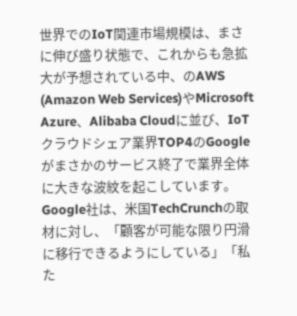世界でのIoT関連市場規模は、まさに伸び盛り状態で、これからも急拡大が予想されている中、のAWS (Amazon Web Services)やMicrosoft Azure、Alibaba Cloudに並び、IoTクラウドシェア業界TOP4のGoogleがまさかのサービス終了で業界全体に大きな波紋を起こしています。
Google社は、米国TechCrunchの取材に対し、「顧客が可能な限り円滑に移行できるようにしている」「私た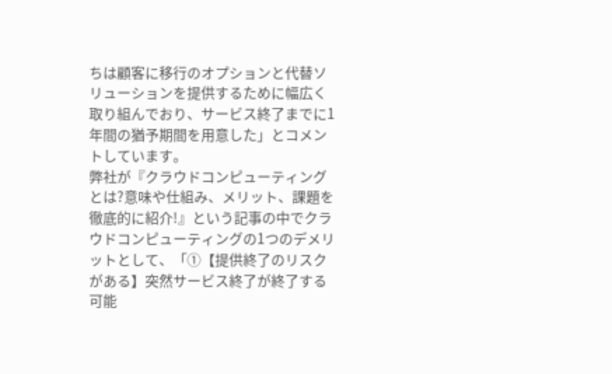ちは顧客に移行のオプションと代替ソリューションを提供するために幅広く取り組んでおり、サービス終了までに1年間の猶予期間を用意した」とコメントしています。
弊社が『クラウドコンピューティングとは?意味や仕組み、メリット、課題を徹底的に紹介!』という記事の中でクラウドコンピューティングの1つのデメリットとして、「①【提供終了のリスクがある】突然サービス終了が終了する可能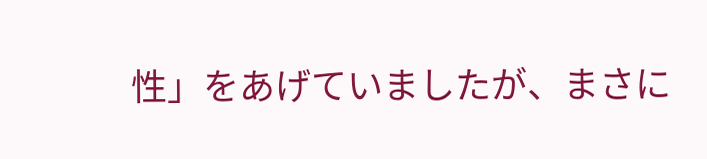性」をあげていましたが、まさに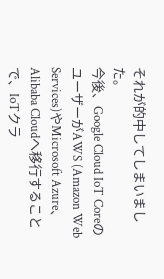それが的中してしまいました。
今後、Google Cloud IoT CoreのユーザーがAWS (Amazon Web Services)やMicrosoft Azure、Alibaba Cloudへ移行することで、IoTクラ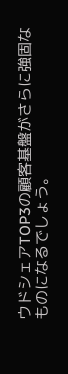ウドシェアTOP3の顧客基盤がさらに強固なものになるでしょう。